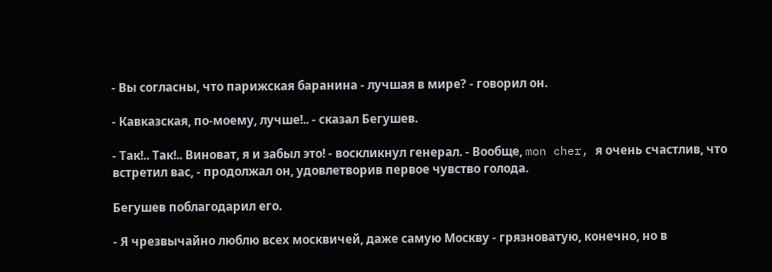- Вы согласны, что парижская баранина - лучшая в мире? - говорил он.

- Кавказская, по-моему, лучше!.. - сказал Бегушев.

- Так!.. Так!.. Виноват, я и забыл это! - воскликнул генерал. - Вообще, mon cher, я очень счастлив, что встретил вас, - продолжал он, удовлетворив первое чувство голода.

Бегушев поблагодарил его.

- Я чрезвычайно люблю всех москвичей, даже самую Москву - грязноватую, конечно, но в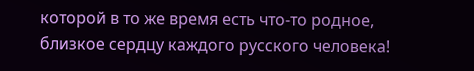которой в то же время есть что-то родное, близкое сердцу каждого русского человека!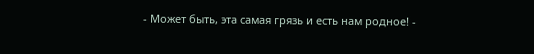- Может быть, эта самая грязь и есть нам родное! -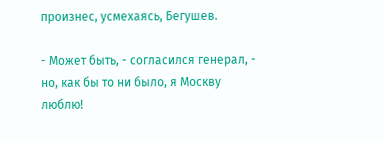произнес, усмехаясь, Бегушев.

- Может быть, - согласился генерал, - но, как бы то ни было, я Москву люблю!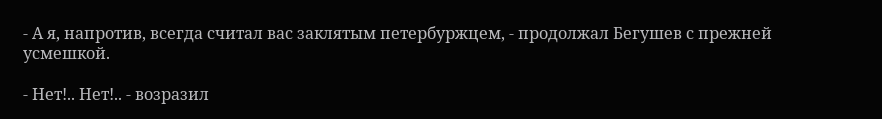- А я, напротив, всегда считал вас заклятым петербуржцем, - продолжал Бегушев с прежней усмешкой.

- Нет!.. Нет!.. - возразил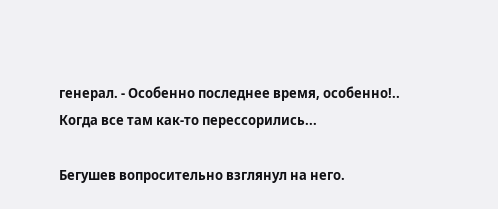генерал. - Особенно последнее время, особенно!.. Когда все там как-то перессорились...

Бегушев вопросительно взглянул на него.